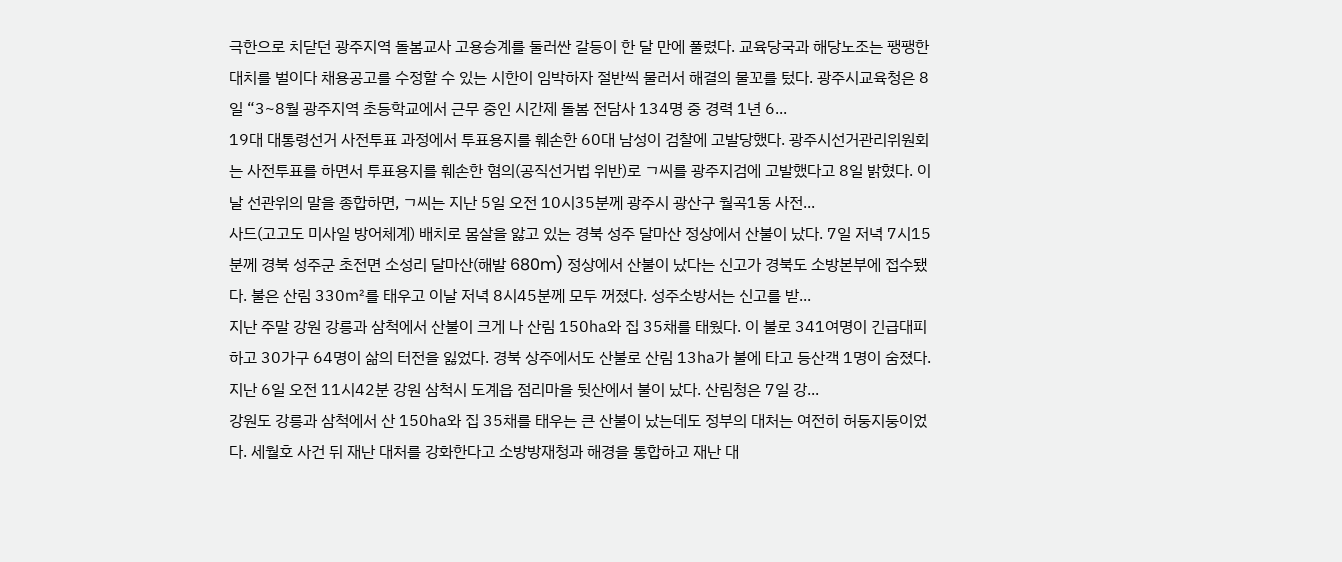극한으로 치닫던 광주지역 돌봄교사 고용승계를 둘러싼 갈등이 한 달 만에 풀렸다. 교육당국과 해당노조는 팽팽한 대치를 벌이다 채용공고를 수정할 수 있는 시한이 임박하자 절반씩 물러서 해결의 물꼬를 텄다. 광주시교육청은 8일 “3~8월 광주지역 초등학교에서 근무 중인 시간제 돌봄 전담사 134명 중 경력 1년 6...
19대 대통령선거 사전투표 과정에서 투표용지를 훼손한 60대 남성이 검찰에 고발당했다. 광주시선거관리위원회는 사전투표를 하면서 투표용지를 훼손한 혐의(공직선거법 위반)로 ㄱ씨를 광주지검에 고발했다고 8일 밝혔다. 이날 선관위의 말을 종합하면, ㄱ씨는 지난 5일 오전 10시35분께 광주시 광산구 월곡1동 사전...
사드(고고도 미사일 방어체계) 배치로 몸살을 앓고 있는 경북 성주 달마산 정상에서 산불이 났다. 7일 저녁 7시15분께 경북 성주군 초전면 소성리 달마산(해발 680m) 정상에서 산불이 났다는 신고가 경북도 소방본부에 접수됐다. 불은 산림 330㎡를 태우고 이날 저녁 8시45분께 모두 꺼졌다. 성주소방서는 신고를 받...
지난 주말 강원 강릉과 삼척에서 산불이 크게 나 산림 150㏊와 집 35채를 태웠다. 이 불로 341여명이 긴급대피하고 30가구 64명이 삶의 터전을 잃었다. 경북 상주에서도 산불로 산림 13㏊가 불에 타고 등산객 1명이 숨졌다. 지난 6일 오전 11시42분 강원 삼척시 도계읍 점리마을 뒷산에서 불이 났다. 산림청은 7일 강...
강원도 강릉과 삼척에서 산 150㏊와 집 35채를 태우는 큰 산불이 났는데도 정부의 대처는 여전히 허둥지둥이었다. 세월호 사건 뒤 재난 대처를 강화한다고 소방방재청과 해경을 통합하고 재난 대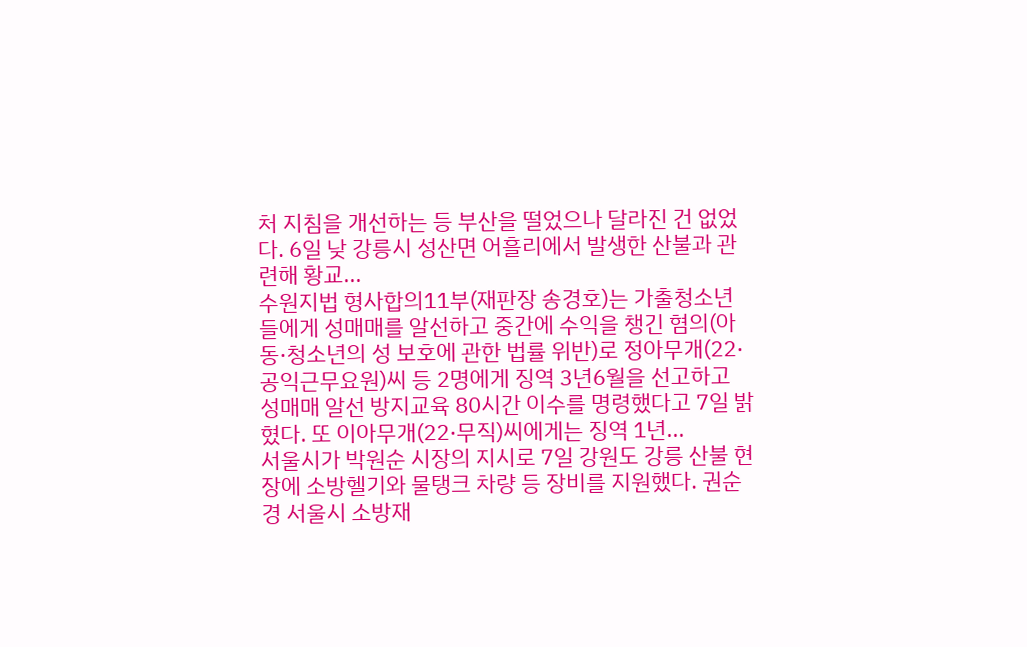처 지침을 개선하는 등 부산을 떨었으나 달라진 건 없었다. 6일 낮 강릉시 성산면 어흘리에서 발생한 산불과 관련해 황교...
수원지법 형사합의11부(재판장 송경호)는 가출청소년들에게 성매매를 알선하고 중간에 수익을 챙긴 혐의(아동·청소년의 성 보호에 관한 법률 위반)로 정아무개(22·공익근무요원)씨 등 2명에게 징역 3년6월을 선고하고 성매매 알선 방지교육 80시간 이수를 명령했다고 7일 밝혔다. 또 이아무개(22·무직)씨에게는 징역 1년...
서울시가 박원순 시장의 지시로 7일 강원도 강릉 산불 현장에 소방헬기와 물탱크 차량 등 장비를 지원했다. 권순경 서울시 소방재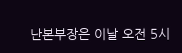난본부장은 이날 오전 5시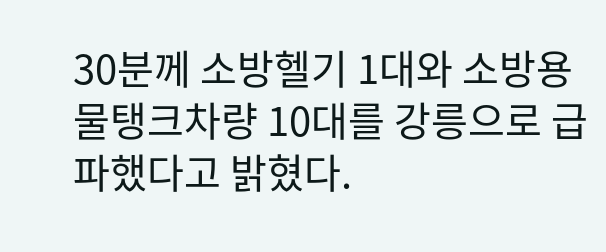30분께 소방헬기 1대와 소방용 물탱크차량 10대를 강릉으로 급파했다고 밝혔다.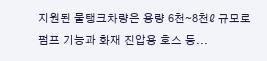지원된 물탱크차량은 용량 6천∼8천ℓ 규모로 펌프 기능과 화재 진압용 호스 등...